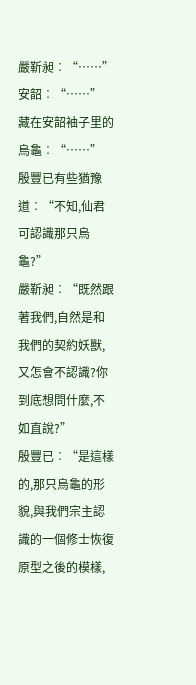嚴靳昶︰“……”
安韶︰“……”
藏在安韶袖子里的烏龜︰“……”
殷豐已有些猶豫道︰“不知,仙君可認識那只烏龜?”
嚴靳昶︰“既然跟著我們,自然是和我們的契約妖獸,又怎會不認識?你到底想問什麼,不如直說?”
殷豐已︰“是這樣的,那只烏龜的形貌,與我們宗主認識的一個修士恢復原型之後的模樣,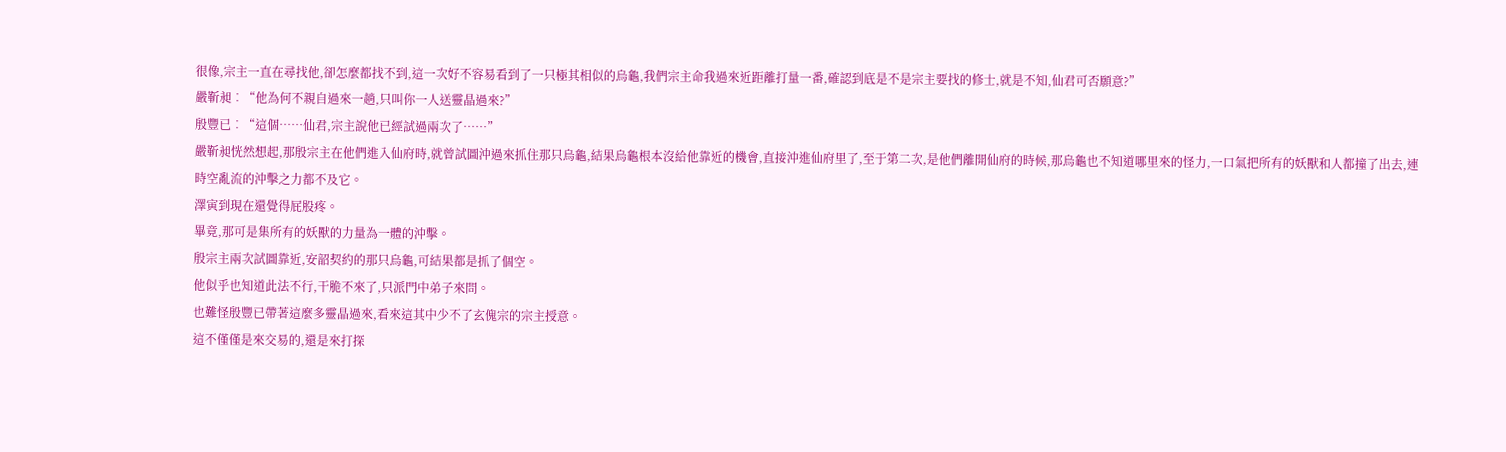很像,宗主一直在尋找他,卻怎麼都找不到,這一次好不容易看到了一只極其相似的烏龜,我們宗主命我過來近距離打量一番,確認到底是不是宗主要找的修士,就是不知,仙君可否願意?”
嚴靳昶︰“他為何不親自過來一趟,只叫你一人送靈晶過來?”
殷豐已︰“這個……仙君,宗主說他已經試過兩次了……”
嚴靳昶恍然想起,那殷宗主在他們進入仙府時,就曾試圖沖過來抓住那只烏龜,結果烏龜根本沒給他靠近的機會,直接沖進仙府里了,至于第二次,是他們離開仙府的時候,那烏龜也不知道哪里來的怪力,一口氣把所有的妖獸和人都撞了出去,連時空亂流的沖擊之力都不及它。
澤寅到現在還覺得屁股疼。
畢竟,那可是集所有的妖獸的力量為一體的沖擊。
殷宗主兩次試圖靠近,安韶契約的那只烏龜,可結果都是抓了個空。
他似乎也知道此法不行,干脆不來了,只派門中弟子來問。
也難怪殷豐已帶著這麼多靈晶過來,看來這其中少不了玄傀宗的宗主授意。
這不僅僅是來交易的,還是來打探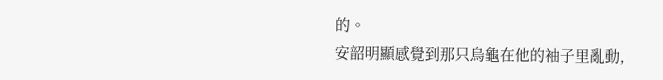的。
安韶明顯感覺到那只烏龜在他的袖子里亂動,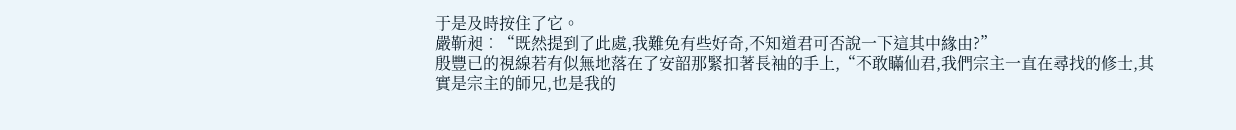于是及時按住了它。
嚴靳昶︰“既然提到了此處,我難免有些好奇,不知道君可否說一下這其中緣由?”
殷豐已的視線若有似無地落在了安韶那緊扣著長袖的手上,“不敢瞞仙君,我們宗主一直在尋找的修士,其實是宗主的師兄,也是我的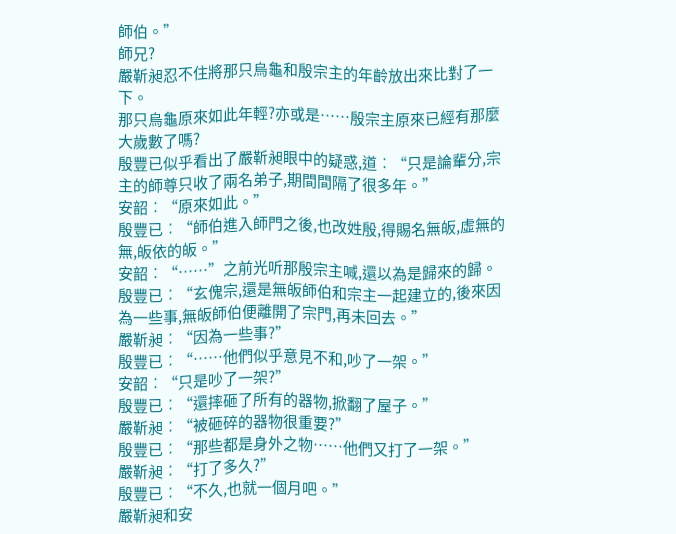師伯。”
師兄?
嚴靳昶忍不住將那只烏龜和殷宗主的年齡放出來比對了一下。
那只烏龜原來如此年輕?亦或是……殷宗主原來已經有那麼大歲數了嗎?
殷豐已似乎看出了嚴靳昶眼中的疑惑,道︰“只是論輩分,宗主的師尊只收了兩名弟子,期間間隔了很多年。”
安韶︰“原來如此。”
殷豐已︰“師伯進入師門之後,也改姓殷,得賜名無皈,虛無的無,皈依的皈。”
安韶︰“……”之前光听那殷宗主喊,還以為是歸來的歸。
殷豐已︰“玄傀宗,還是無皈師伯和宗主一起建立的,後來因為一些事,無皈師伯便離開了宗門,再未回去。”
嚴靳昶︰“因為一些事?”
殷豐已︰“……他們似乎意見不和,吵了一架。”
安韶︰“只是吵了一架?”
殷豐已︰“還摔砸了所有的器物,掀翻了屋子。”
嚴靳昶︰“被砸碎的器物很重要?”
殷豐已︰“那些都是身外之物……他們又打了一架。”
嚴靳昶︰“打了多久?”
殷豐已︰“不久,也就一個月吧。”
嚴靳昶和安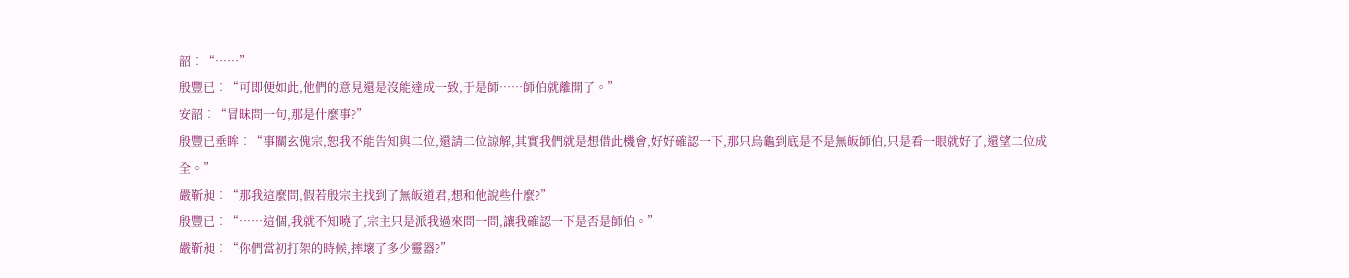韶︰“……”
殷豐已︰“可即便如此,他們的意見還是沒能達成一致,于是師……師伯就離開了。”
安韶︰“冒昧問一句,那是什麼事?”
殷豐已垂眸︰“事關玄傀宗,恕我不能告知與二位,還請二位諒解,其實我們就是想借此機會,好好確認一下,那只烏龜到底是不是無皈師伯,只是看一眼就好了,還望二位成全。”
嚴靳昶︰“那我這麼問,假若殷宗主找到了無皈道君,想和他說些什麼?”
殷豐已︰“……這個,我就不知曉了,宗主只是派我過來問一問,讓我確認一下是否是師伯。”
嚴靳昶︰“你們當初打架的時候,摔壞了多少靈器?”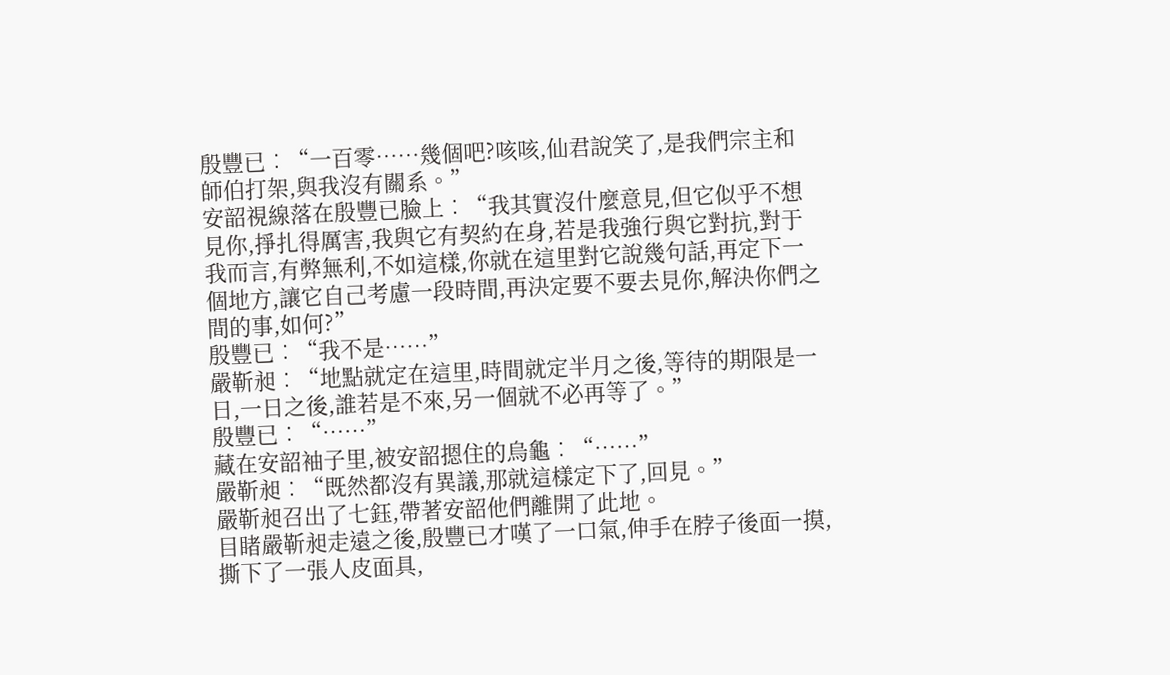殷豐已︰“一百零……幾個吧?咳咳,仙君說笑了,是我們宗主和師伯打架,與我沒有關系。”
安韶視線落在殷豐已臉上︰“我其實沒什麼意見,但它似乎不想見你,掙扎得厲害,我與它有契約在身,若是我強行與它對抗,對于我而言,有弊無利,不如這樣,你就在這里對它說幾句話,再定下一個地方,讓它自己考慮一段時間,再決定要不要去見你,解決你們之間的事,如何?”
殷豐已︰“我不是……”
嚴靳昶︰“地點就定在這里,時間就定半月之後,等待的期限是一日,一日之後,誰若是不來,另一個就不必再等了。”
殷豐已︰“……”
藏在安韶袖子里,被安韶摁住的烏龜︰“……”
嚴靳昶︰“既然都沒有異議,那就這樣定下了,回見。”
嚴靳昶召出了七鈺,帶著安韶他們離開了此地。
目睹嚴靳昶走遠之後,殷豐已才嘆了一口氣,伸手在脖子後面一摸,撕下了一張人皮面具,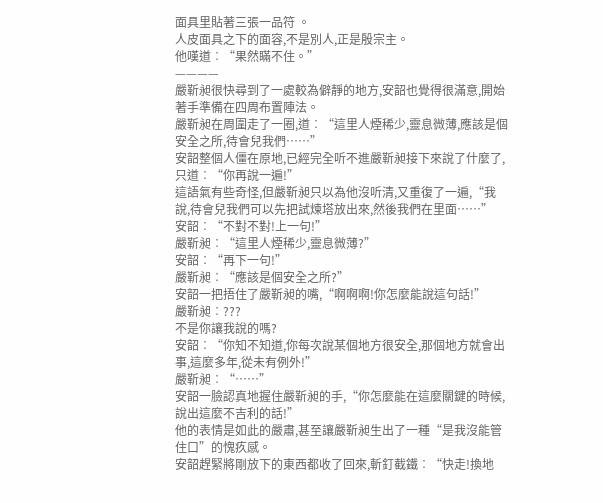面具里貼著三張一品符 。
人皮面具之下的面容,不是別人,正是殷宗主。
他嘆道︰“果然瞞不住。”
————
嚴靳昶很快尋到了一處較為僻靜的地方,安韶也覺得很滿意,開始著手準備在四周布置陣法。
嚴靳昶在周圍走了一圈,道︰“這里人煙稀少,靈息微薄,應該是個安全之所,待會兒我們……”
安韶整個人僵在原地,已經完全听不進嚴靳昶接下來說了什麼了,只道︰“你再說一遍!”
這語氣有些奇怪,但嚴靳昶只以為他沒听清,又重復了一遍,“我說,待會兒我們可以先把試煉塔放出來,然後我們在里面……”
安韶︰“不對不對!上一句!”
嚴靳昶︰“這里人煙稀少,靈息微薄?”
安韶︰“再下一句!”
嚴靳昶︰“應該是個安全之所?”
安韶一把捂住了嚴靳昶的嘴,“啊啊啊!你怎麼能說這句話!”
嚴靳昶︰???
不是你讓我說的嗎?
安韶︰“你知不知道,你每次說某個地方很安全,那個地方就會出事,這麼多年,從未有例外!”
嚴靳昶︰“……”
安韶一臉認真地握住嚴靳昶的手,“你怎麼能在這麼關鍵的時候,說出這麼不吉利的話!”
他的表情是如此的嚴肅,甚至讓嚴靳昶生出了一種“是我沒能管住口”的愧疚感。
安韶趕緊將剛放下的東西都收了回來,斬釘截鐵︰“快走!換地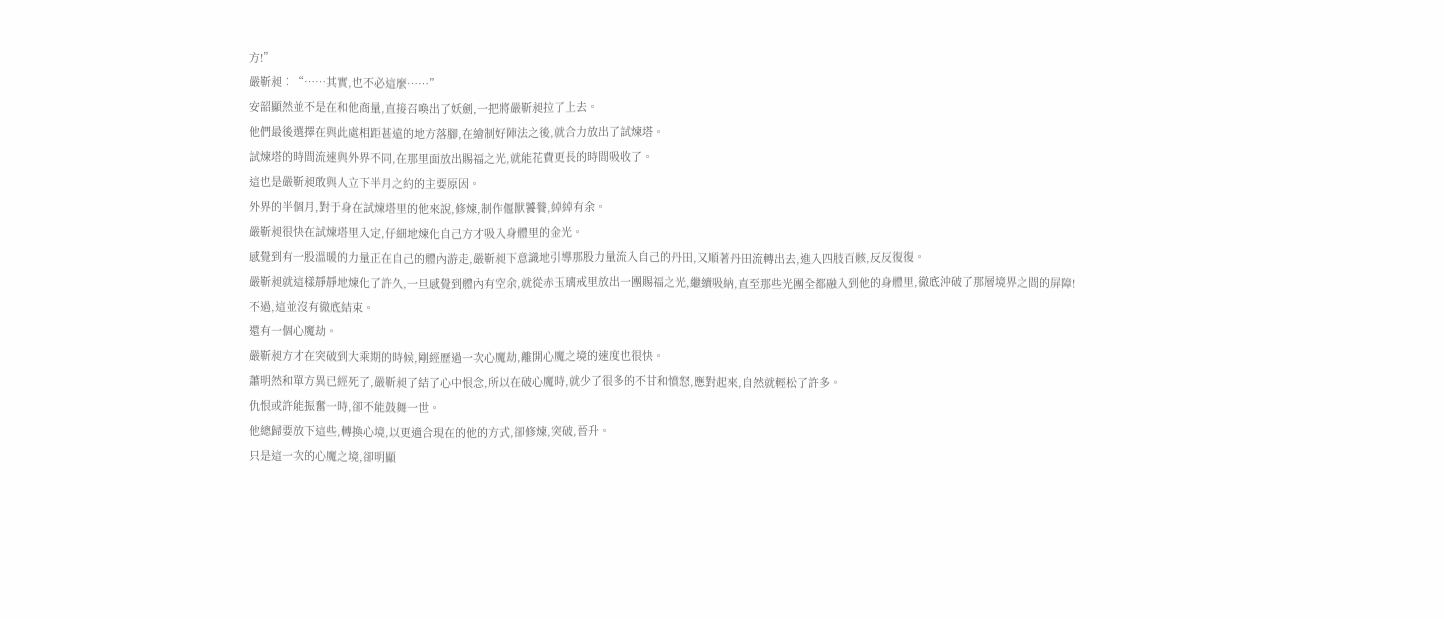方!”
嚴靳昶︰“……其實,也不必這麼……”
安韶顯然並不是在和他商量,直接召喚出了妖劍,一把將嚴靳昶拉了上去。
他們最後選擇在與此處相距甚遠的地方落腳,在繪制好陣法之後,就合力放出了試煉塔。
試煉塔的時間流速與外界不同,在那里面放出賜福之光,就能花費更長的時間吸收了。
這也是嚴靳昶敢與人立下半月之約的主要原因。
外界的半個月,對于身在試煉塔里的他來說,修煉,制作偃獸饕餮,綽綽有余。
嚴靳昶很快在試煉塔里入定,仔細地煉化自己方才吸入身體里的金光。
感覺到有一股溫暖的力量正在自己的體內游走,嚴靳昶下意識地引導那股力量流入自己的丹田,又順著丹田流轉出去,進入四肢百骸,反反復復。
嚴靳昶就這樣靜靜地煉化了許久,一旦感覺到體內有空余,就從赤玉璃戒里放出一團賜福之光,繼續吸納,直至那些光團全都融入到他的身體里,徹底沖破了那層境界之間的屏障!
不過,這並沒有徹底結束。
還有一個心魔劫。
嚴靳昶方才在突破到大乘期的時候,剛經歷過一次心魔劫,離開心魔之境的速度也很快。
蕭明然和單方異已經死了,嚴靳昶了結了心中恨念,所以在破心魔時,就少了很多的不甘和憤怒,應對起來,自然就輕松了許多。
仇恨或許能振奮一時,卻不能鼓舞一世。
他總歸要放下這些,轉換心境,以更適合現在的他的方式,卻修煉,突破,晉升。
只是這一次的心魔之境,卻明顯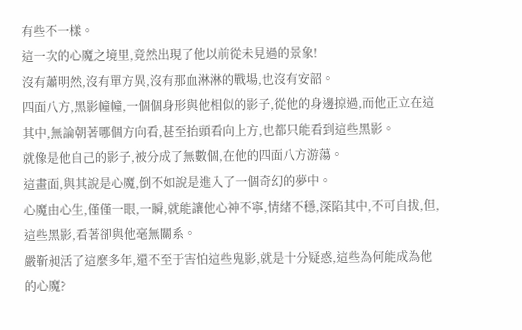有些不一樣。
這一次的心魔之境里,竟然出現了他以前從未見過的景象!
沒有蕭明然,沒有單方異,沒有那血淋淋的戰場,也沒有安韶。
四面八方,黑影幢幢,一個個身形與他相似的影子,從他的身邊掠過,而他正立在這其中,無論朝著哪個方向看,甚至抬頭看向上方,也都只能看到這些黑影。
就像是他自己的影子,被分成了無數個,在他的四面八方游蕩。
這畫面,與其說是心魔,倒不如說是進入了一個奇幻的夢中。
心魔由心生,僅僅一眼,一瞬,就能讓他心神不寧,情緒不穩,深陷其中,不可自拔,但,這些黑影,看著卻與他毫無關系。
嚴靳昶活了這麼多年,還不至于害怕這些鬼影,就是十分疑惑,這些為何能成為他的心魔?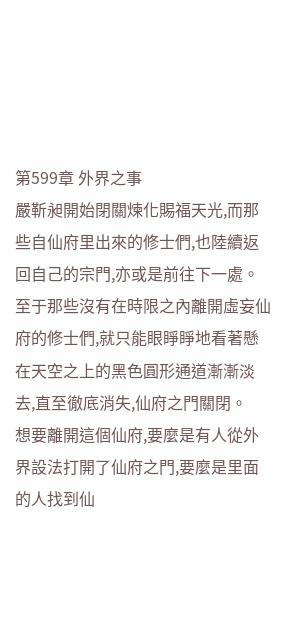第599章 外界之事
嚴靳昶開始閉關煉化賜福天光,而那些自仙府里出來的修士們,也陸續返回自己的宗門,亦或是前往下一處。
至于那些沒有在時限之內離開虛妄仙府的修士們,就只能眼睜睜地看著懸在天空之上的黑色圓形通道漸漸淡去,直至徹底消失,仙府之門關閉。
想要離開這個仙府,要麼是有人從外界設法打開了仙府之門,要麼是里面的人找到仙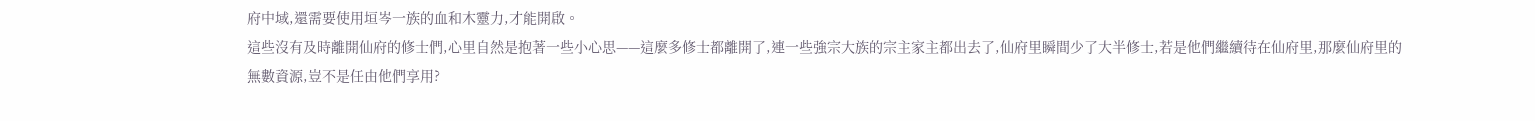府中域,還需要使用垣岑一族的血和木靈力,才能開啟。
這些沒有及時離開仙府的修士們,心里自然是抱著一些小心思——這麼多修士都離開了,連一些強宗大族的宗主家主都出去了,仙府里瞬間少了大半修士,若是他們繼續待在仙府里,那麼仙府里的無數資源,豈不是任由他們享用?